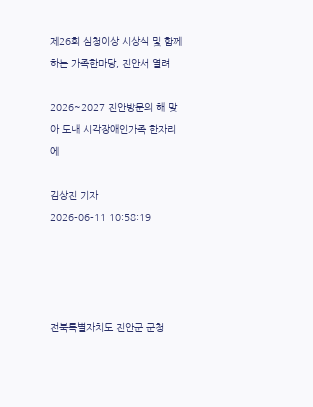제26회 심청이상 시상식 및 함께하는 가족한마당, 진안서 열려

2026~2027 진안방문의 해 맞아 도내 시각장애인가족 한자리에

김상진 기자
2026-06-11 10:58:19




전북특별자치도 진안군 군청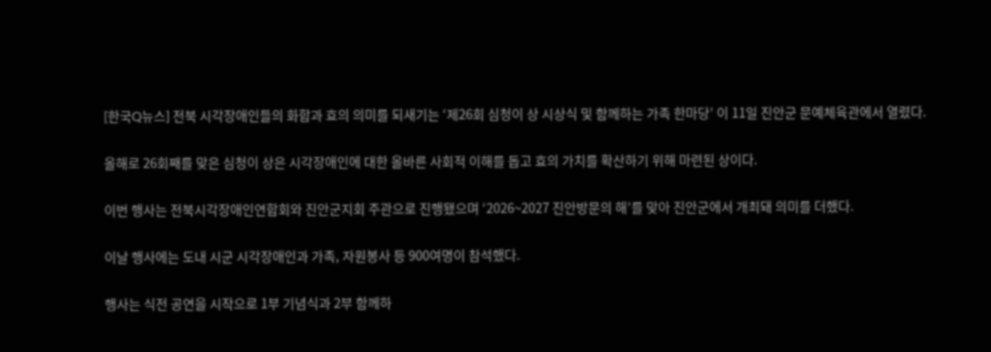[한국Q뉴스] 전북 시각장애인들의 화합과 효의 의미를 되새기는 ‘제26회 심청이 상 시상식 및 함께하는 가족 한마당’ 이 11일 진안군 문예체육관에서 열렸다.

올해로 26회째를 맞은 심청이 상은 시각장애인에 대한 올바른 사회적 이해를 돕고 효의 가치를 확산하기 위해 마련된 상이다.

이번 행사는 전북시각장애인연합회와 진안군지회 주관으로 진행됐으며 ‘2026~2027 진안방문의 해’를 맞아 진안군에서 개최돼 의미를 더했다.

이날 행사에는 도내 시군 시각장애인과 가족, 자원봉사 등 900여명이 참석했다.

행사는 식전 공연을 시작으로 1부 기념식과 2부 함께하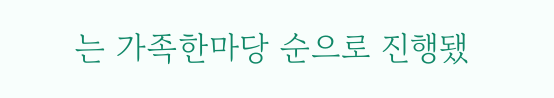는 가족한마당 순으로 진행됐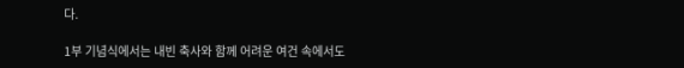다.

1부 기념식에서는 내빈 축사와 함께 어려운 여건 속에서도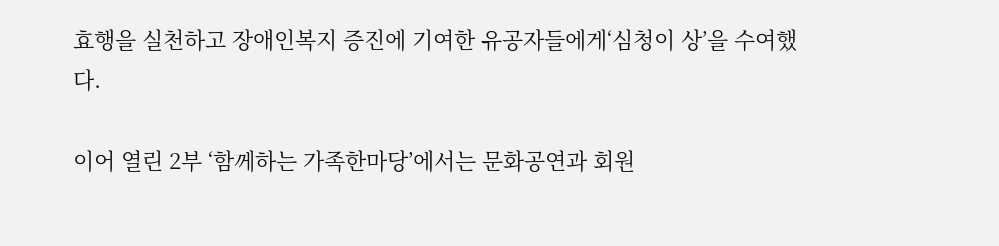효행을 실천하고 장애인복지 증진에 기여한 유공자들에게‘심청이 상’을 수여했다.

이어 열린 2부 ‘함께하는 가족한마당’에서는 문화공연과 회원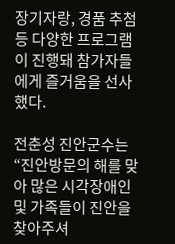장기자랑, 경품 추첨 등 다양한 프로그램이 진행돼 참가자들에게 즐거움을 선사했다.

전춘성 진안군수는 “진안방문의 해를 맞아 많은 시각장애인 및 가족들이 진안을 찾아주셔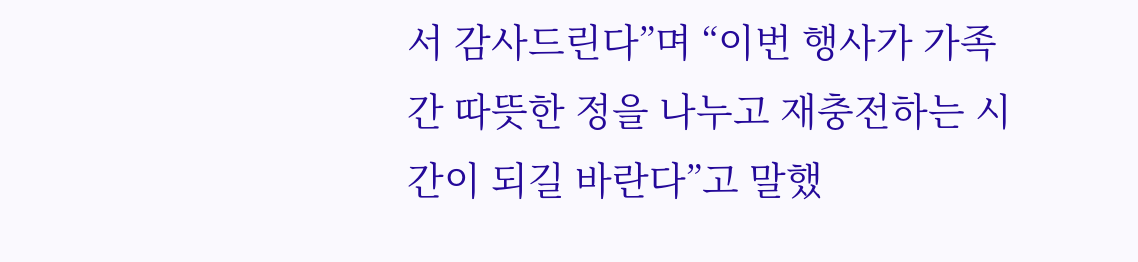서 감사드린다”며 “이번 행사가 가족 간 따뜻한 정을 나누고 재충전하는 시간이 되길 바란다”고 말했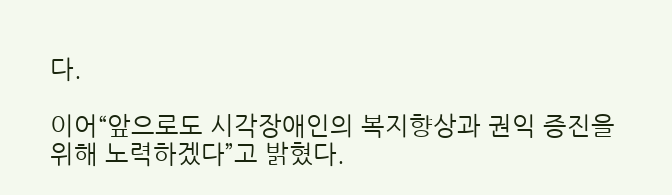다.

이어“앞으로도 시각장애인의 복지향상과 권익 증진을 위해 노력하겠다”고 밝혔다.